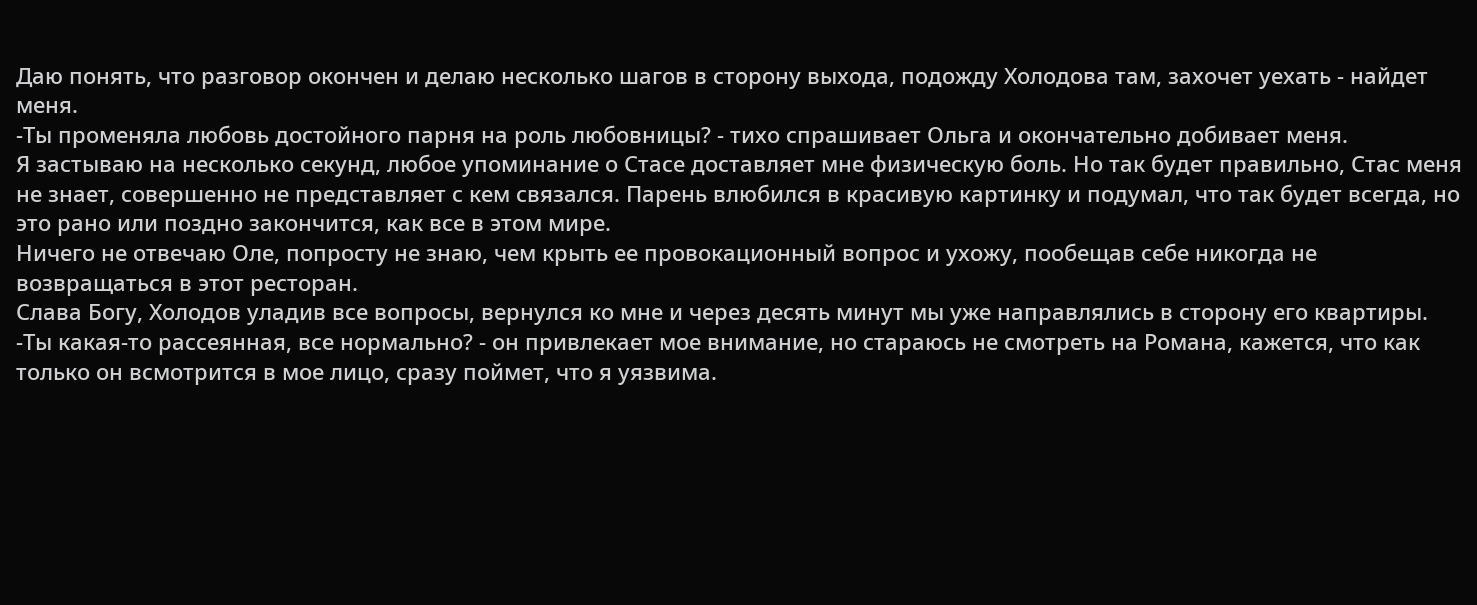Даю понять, что разговор окончен и делаю несколько шагов в сторону выхода, подожду Холодова там, захочет уехать - найдет меня.
-Ты променяла любовь достойного парня на роль любовницы? - тихо спрашивает Ольга и окончательно добивает меня.
Я застываю на несколько секунд, любое упоминание о Стасе доставляет мне физическую боль. Но так будет правильно, Стас меня не знает, совершенно не представляет с кем связался. Парень влюбился в красивую картинку и подумал, что так будет всегда, но это рано или поздно закончится, как все в этом мире.
Ничего не отвечаю Оле, попросту не знаю, чем крыть ее провокационный вопрос и ухожу, пообещав себе никогда не возвращаться в этот ресторан.
Слава Богу, Холодов уладив все вопросы, вернулся ко мне и через десять минут мы уже направлялись в сторону его квартиры.
-Ты какая-то рассеянная, все нормально? - он привлекает мое внимание, но стараюсь не смотреть на Романа, кажется, что как только он всмотрится в мое лицо, сразу поймет, что я уязвима.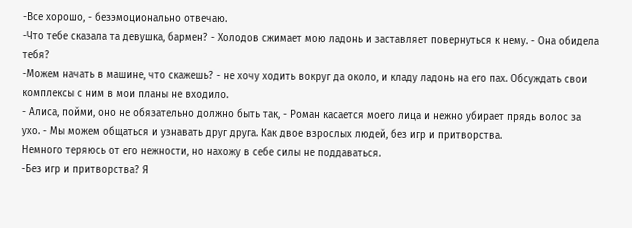-Все хорошо, - безэмоционально отвечаю.
-Что тебе сказала та девушка, бармен? - Холодов сжимает мою ладонь и заставляет повернуться к нему. - Она обидела тебя?
-Можем начать в машине, что скажешь? - не хочу ходить вокруг да около, и кладу ладонь на его пах. Обсуждать свои комплексы с ним в мои планы не входило.
- Алиса, пойми, оно не обязательно должно быть так, - Роман касается моего лица и нежно убирает прядь волос за ухо. - Мы можем общаться и узнавать друг друга. Как двое взрослых людей, без игр и притворства.
Немного теряюсь от его нежности, но нахожу в себе силы не поддаваться.
-Без игр и притворства? Я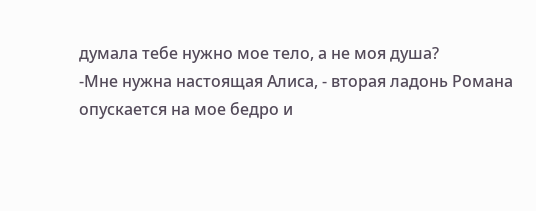думала тебе нужно мое тело, а не моя душа?
-Мне нужна настоящая Алиса, - вторая ладонь Романа опускается на мое бедро и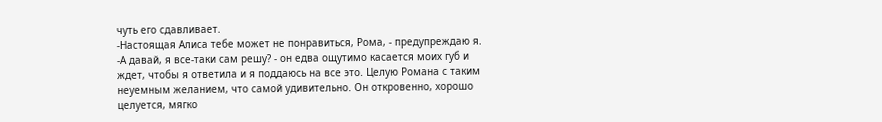чуть его сдавливает.
-Настоящая Алиса тебе может не понравиться, Рома, - предупреждаю я.
-А давай, я все-таки сам решу? - он едва ощутимо касается моих губ и ждет, чтобы я ответила и я поддаюсь на все это. Целую Романа с таким неуемным желанием, что самой удивительно. Он откровенно, хорошо целуется, мягко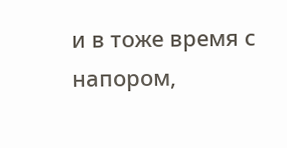и в тоже время с напором,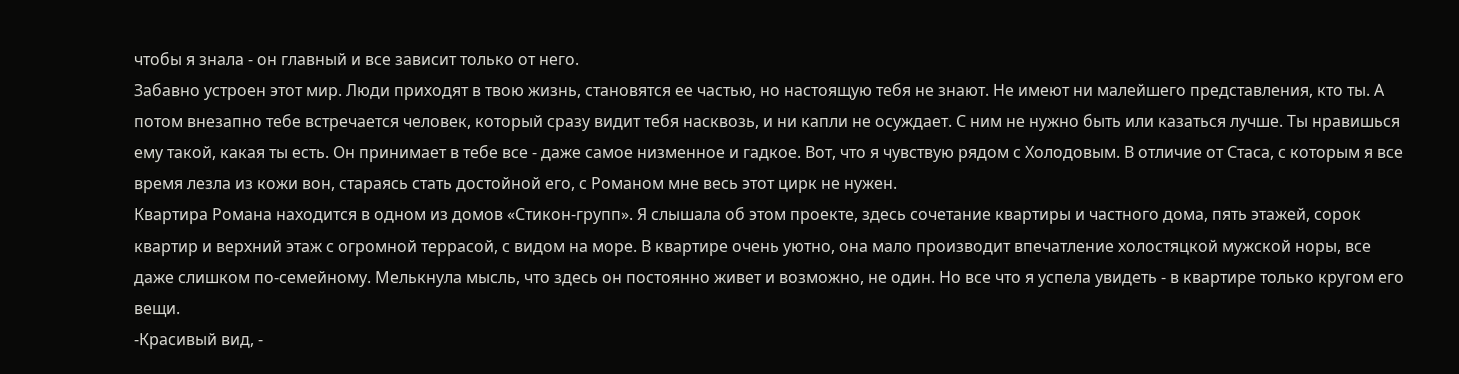чтобы я знала - он главный и все зависит только от него.
Забавно устроен этот мир. Люди приходят в твою жизнь, становятся ее частью, но настоящую тебя не знают. Не имеют ни малейшего представления, кто ты. А потом внезапно тебе встречается человек, который сразу видит тебя насквозь, и ни капли не осуждает. С ним не нужно быть или казаться лучше. Ты нравишься ему такой, какая ты есть. Он принимает в тебе все - даже самое низменное и гадкое. Вот, что я чувствую рядом с Холодовым. В отличие от Стаса, с которым я все время лезла из кожи вон, стараясь стать достойной его, с Романом мне весь этот цирк не нужен.
Квартира Романа находится в одном из домов «Стикон-групп». Я слышала об этом проекте, здесь сочетание квартиры и частного дома, пять этажей, сорок квартир и верхний этаж с огромной террасой, с видом на море. В квартире очень уютно, она мало производит впечатление холостяцкой мужской норы, все даже слишком по-семейному. Мелькнула мысль, что здесь он постоянно живет и возможно, не один. Но все что я успела увидеть - в квартире только кругом его вещи.
-Красивый вид, -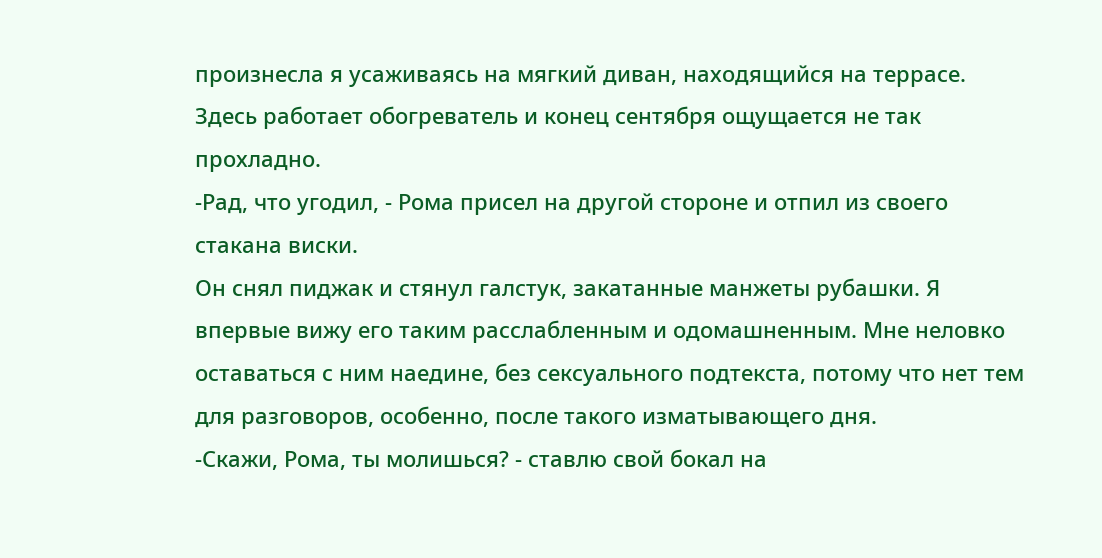произнесла я усаживаясь на мягкий диван, находящийся на террасе. Здесь работает обогреватель и конец сентября ощущается не так прохладно.
-Рад, что угодил, - Рома присел на другой стороне и отпил из своего стакана виски.
Он снял пиджак и стянул галстук, закатанные манжеты рубашки. Я впервые вижу его таким расслабленным и одомашненным. Мне неловко оставаться с ним наедине, без сексуального подтекста, потому что нет тем для разговоров, особенно, после такого изматывающего дня.
-Скажи, Рома, ты молишься? - ставлю свой бокал на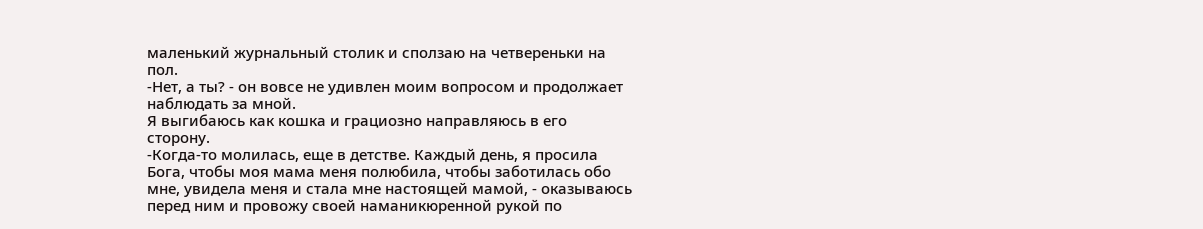маленький журнальный столик и сползаю на четвереньки на пол.
-Нет, а ты? - он вовсе не удивлен моим вопросом и продолжает наблюдать за мной.
Я выгибаюсь как кошка и грациозно направляюсь в его сторону.
-Когда-то молилась, еще в детстве. Каждый день, я просила Бога, чтобы моя мама меня полюбила, чтобы заботилась обо мне, увидела меня и стала мне настоящей мамой, - оказываюсь перед ним и провожу своей наманикюренной рукой по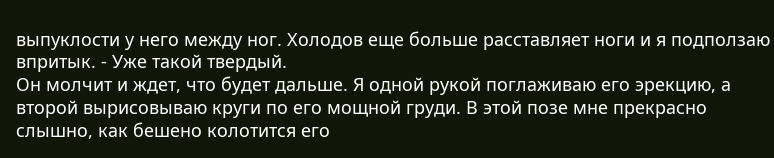выпуклости у него между ног. Холодов еще больше расставляет ноги и я подползаю впритык. - Уже такой твердый.
Он молчит и ждет, что будет дальше. Я одной рукой поглаживаю его эрекцию, а второй вырисовываю круги по его мощной груди. В этой позе мне прекрасно слышно, как бешено колотится его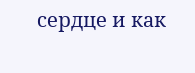сердце и как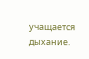учащается дыхание.